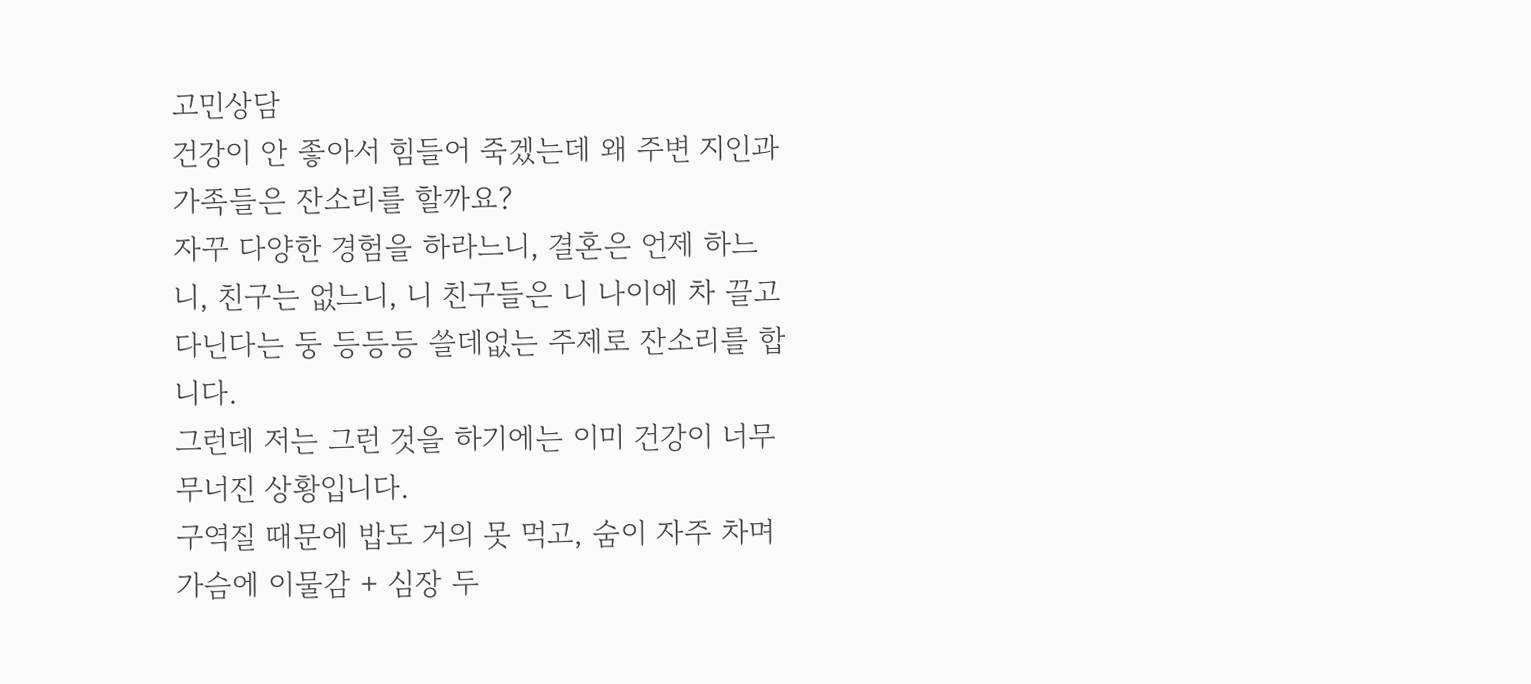고민상담
건강이 안 좋아서 힘들어 죽겠는데 왜 주변 지인과 가족들은 잔소리를 할까요?
자꾸 다양한 경험을 하라느니, 결혼은 언제 하느니, 친구는 없느니, 니 친구들은 니 나이에 차 끌고 다닌다는 둥 등등등 쓸데없는 주제로 잔소리를 합니다.
그런데 저는 그런 것을 하기에는 이미 건강이 너무 무너진 상황입니다.
구역질 때문에 밥도 거의 못 먹고, 숨이 자주 차며 가슴에 이물감 + 심장 두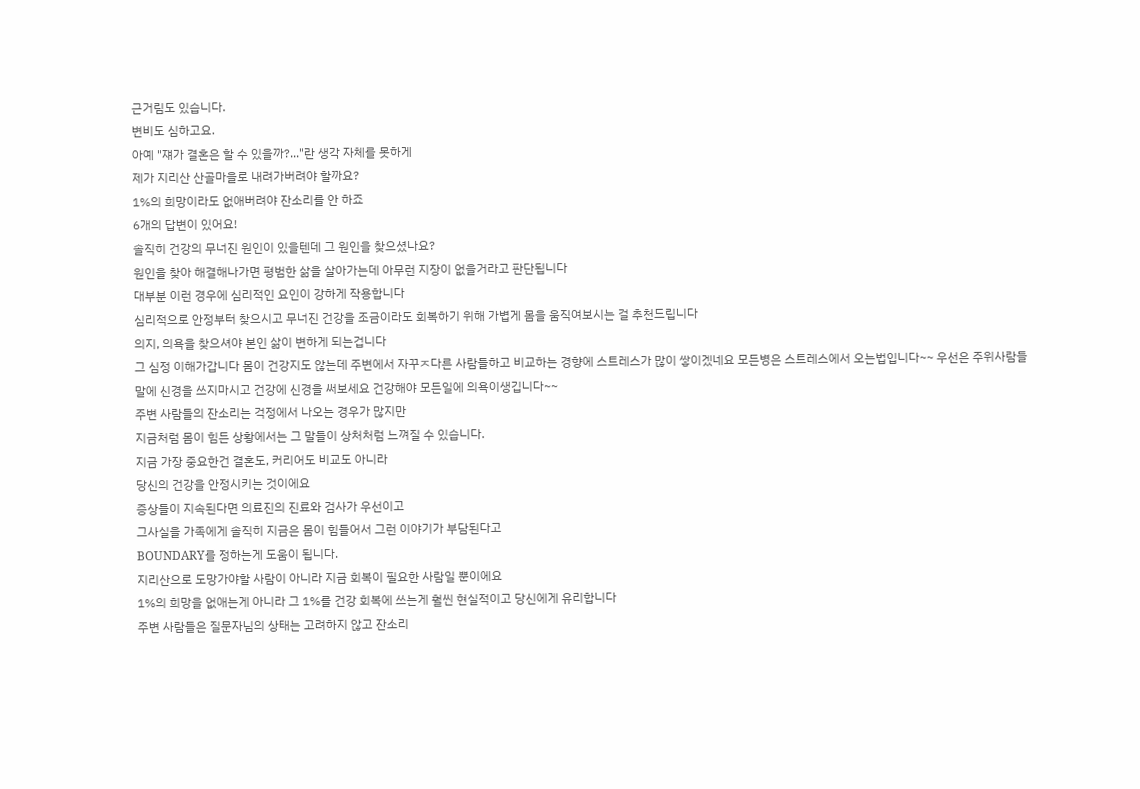근거림도 있습니다.
변비도 심하고요.
아예 "쟤가 결혼은 할 수 있을까?..."란 생각 자체를 못하게
제가 지리산 산골마을로 내려가버려야 할까요?
1%의 희망이라도 없애버려야 잔소리를 안 하죠
6개의 답변이 있어요!
솔직히 건강의 무너진 원인이 있을텐데 그 원인을 찾으셨나요?
원인을 찾아 해결해나가면 평범한 삶을 살아가는데 아무런 지장이 없을거라고 판단됩니다
대부분 이런 경우에 심리적인 요인이 강하게 작용합니다
심리적으로 안정부터 찾으시고 무너진 건강을 조금이라도 회복하기 위해 가볍게 몸을 움직여보시는 걸 추천드립니다
의지, 의욕을 찾으셔야 본인 삶이 변하게 되는겁니다
그 심정 이해가갑니다 몸이 건강지도 않는데 주변에서 자꾸ㅈ다른 사람들하고 비교하는 경향에 스트레스가 많이 쌓이겠네요 모든병은 스트레스에서 오는법입니다~~ 우선은 주위사람들 말에 신경을 쓰지마시고 건강에 신경을 써보세요 건강해야 모든일에 의욕이생깁니다~~
주변 사람들의 잔소리는 걱정에서 나오는 경우가 많지만
지금처럼 몸이 힘든 상황에서는 그 말들이 상처처럼 느껴질 수 있습니다.
지금 가장 중요한건 결혼도, 커리어도 비교도 아니라
당신의 건강을 안정시키는 것이에요
증상들이 지속된다면 의료진의 진료와 검사가 우선이고
그사실을 가족에게 솔직히 지금은 몸이 힘들어서 그런 이야기가 부담된다고
BOUNDARY를 정하는게 도움이 됩니다.
지리산으로 도망가야할 사람이 아니라 지금 회복이 필요한 사람일 뿐이에요
1%의 희망을 없애는게 아니라 그 1%를 건강 회복에 쓰는게 훨씬 현실적이고 당신에게 유리합니다
주변 사람들은 질문자님의 상태는 고려하지 않고 잔소리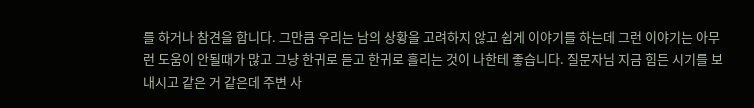를 하거나 참견을 합니다. 그만큼 우리는 남의 상황을 고려하지 않고 쉽게 이야기를 하는데 그런 이야기는 아무런 도움이 안될때가 많고 그냥 한귀로 듣고 한귀로 흘리는 것이 나한테 좋습니다. 질문자님 지금 힘든 시기를 보내시고 같은 거 같은데 주변 사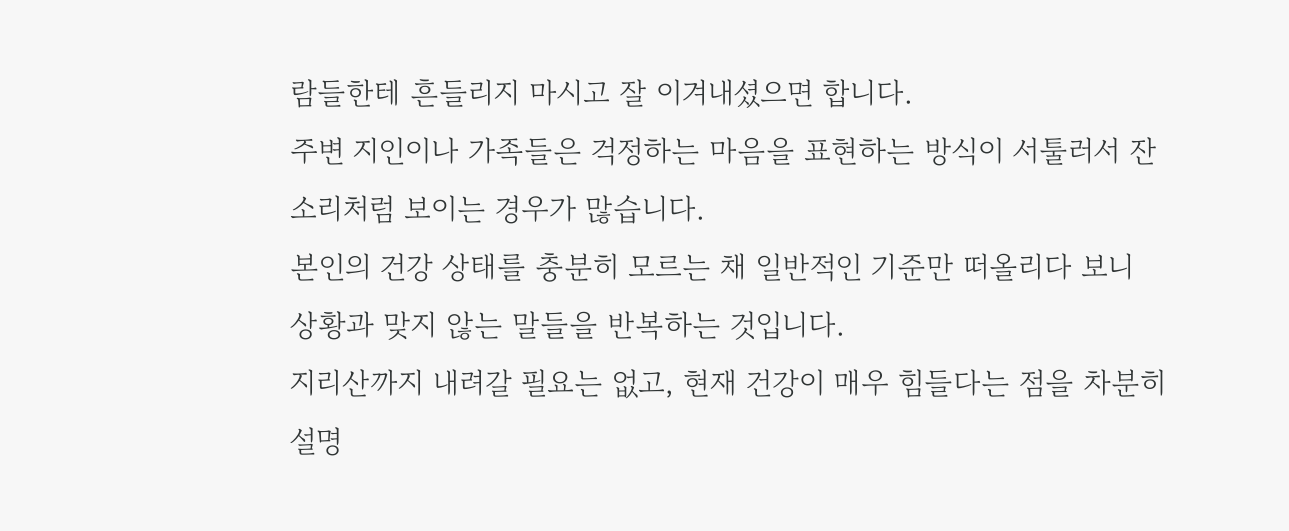람들한테 흔들리지 마시고 잘 이겨내셨으면 합니다.
주변 지인이나 가족들은 걱정하는 마음을 표현하는 방식이 서툴러서 잔소리처럼 보이는 경우가 많습니다.
본인의 건강 상태를 충분히 모르는 채 일반적인 기준만 떠올리다 보니 상황과 맞지 않는 말들을 반복하는 것입니다.
지리산까지 내려갈 필요는 없고, 현재 건강이 매우 힘들다는 점을 차분히 설명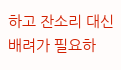하고 잔소리 대신 배려가 필요하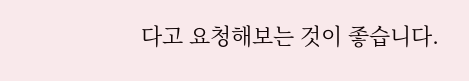다고 요청해보는 것이 좋습니다.